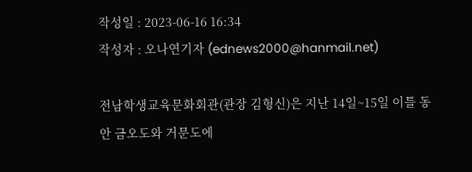작성일 : 2023-06-16 16:34
작성자 : 오나연기자 (ednews2000@hanmail.net)

전남학생교육문화회관(관장 김형신)은 지난 14일~15일 이틀 동안 금오도와 거문도에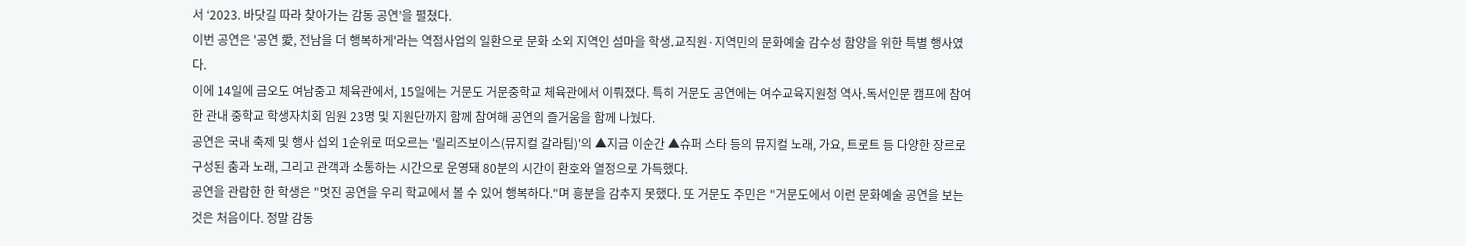서 ‘2023. 바닷길 따라 찾아가는 감동 공연’을 펼쳤다.
이번 공연은 '공연 愛, 전남을 더 행복하게'라는 역점사업의 일환으로 문화 소외 지역인 섬마을 학생․교직원·지역민의 문화예술 감수성 함양을 위한 특별 행사였다.
이에 14일에 금오도 여남중고 체육관에서, 15일에는 거문도 거문중학교 체육관에서 이뤄졌다. 특히 거문도 공연에는 여수교육지원청 역사․독서인문 캠프에 참여한 관내 중학교 학생자치회 임원 23명 및 지원단까지 함께 참여해 공연의 즐거움을 함께 나눴다.
공연은 국내 축제 및 행사 섭외 1순위로 떠오르는 '릴리즈보이스(뮤지컬 갈라팀)'의 ▲지금 이순간 ▲슈퍼 스타 등의 뮤지컬 노래, 가요, 트로트 등 다양한 장르로 구성된 춤과 노래, 그리고 관객과 소통하는 시간으로 운영돼 80분의 시간이 환호와 열정으로 가득했다.
공연을 관람한 한 학생은 "멋진 공연을 우리 학교에서 볼 수 있어 행복하다."며 흥분을 감추지 못했다. 또 거문도 주민은 "거문도에서 이런 문화예술 공연을 보는 것은 처음이다. 정말 감동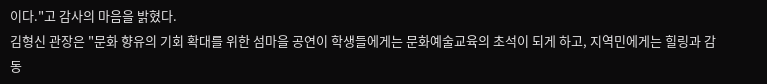이다."고 감사의 마음을 밝혔다.
김형신 관장은 "문화 향유의 기회 확대를 위한 섬마을 공연이 학생들에게는 문화예술교육의 초석이 되게 하고, 지역민에게는 힐링과 감동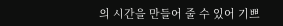의 시간을 만들어 줄 수 있어 기쁘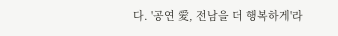다. '공연 愛, 전남을 더 행복하게'라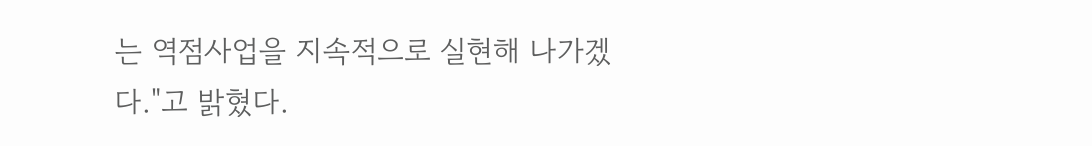는 역점사업을 지속적으로 실현해 나가겠다."고 밝혔다.